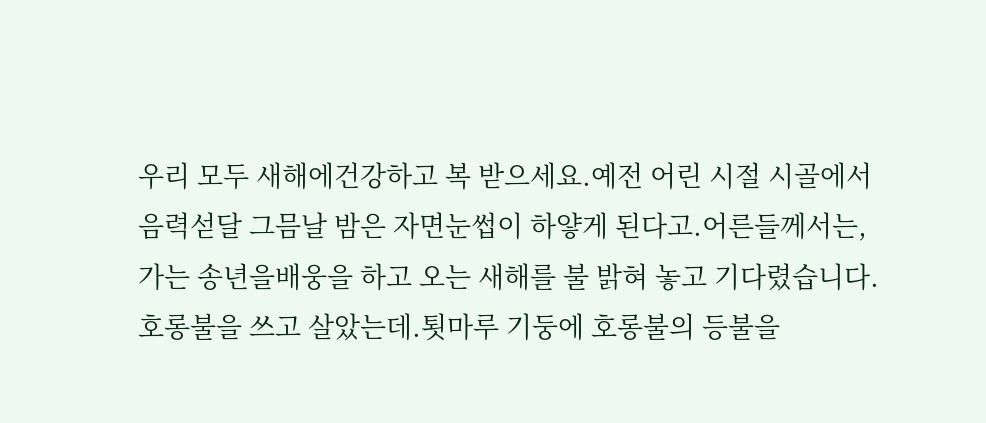우리 모두 새해에건강하고 복 받으세요.예전 어린 시절 시골에서 음력섣달 그믐날 밤은 자면눈썹이 하얗게 된다고.어른들께서는, 가는 송년을배웅을 하고 오는 새해를 불 밝혀 놓고 기다렸습니다.호롱불을 쓰고 살았는데.툇마루 기둥에 호롱불의 등불을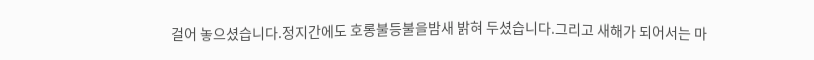걸어 놓으셨습니다.정지간에도 호롱불등불을밤새 밝혀 두셨습니다.그리고 새해가 되어서는 마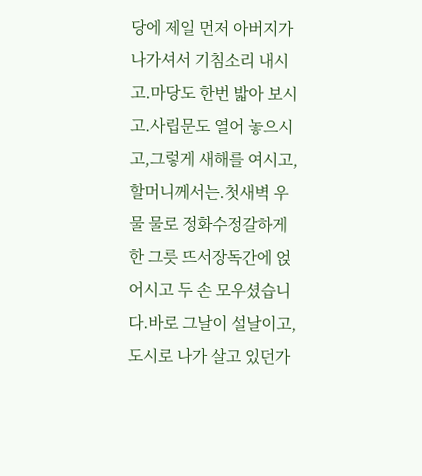당에 제일 먼저 아버지가나가셔서 기침소리 내시고.마당도 한번 밟아 보시고.사립문도 열어 놓으시고,그렇게 새해를 여시고,할머니께서는.첫새벽 우물 물로 정화수정갈하게 한 그릇 뜨서장독간에 얹어시고 두 손 모우셨습니다.바로 그날이 설날이고,도시로 나가 살고 있던가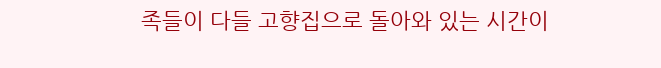족들이 다들 고향집으로 돌아와 있는 시간이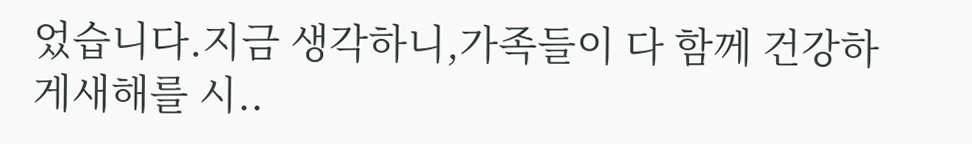었습니다.지금 생각하니,가족들이 다 함께 건강하게새해를 시..